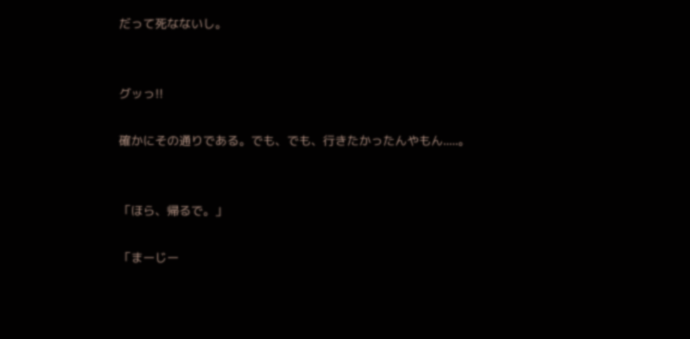だって死なないし。


グッっ!!

確かにその通りである。でも、でも、行きたかったんやもん.....。


「ほら、帰るで。」

「まーじー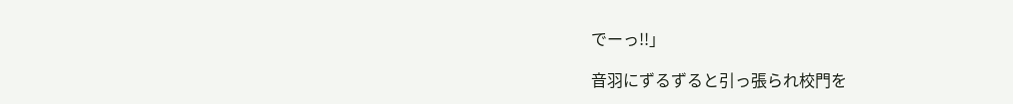でーっ!!」

音羽にずるずると引っ張られ校門を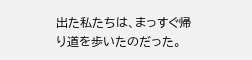出た私たちは、まっすぐ帰り道を歩いたのだった。